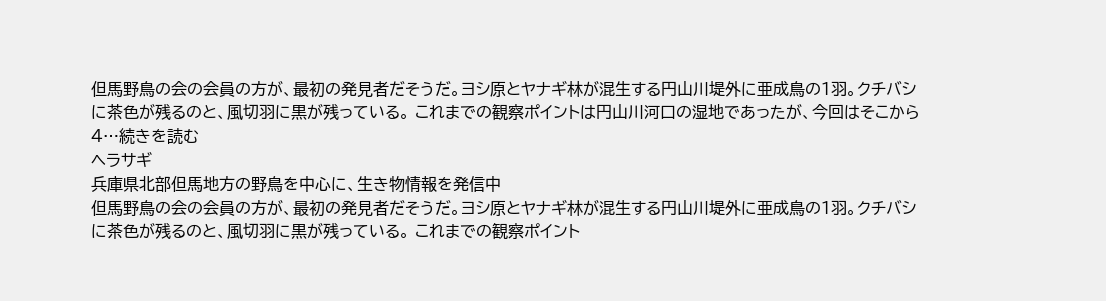但馬野鳥の会の会員の方が、最初の発見者だそうだ。ヨシ原とヤナギ林が混生する円山川堤外に亜成鳥の1羽。クチバシに茶色が残るのと、風切羽に黒が残っている。 これまでの観察ポイントは円山川河口の湿地であったが、今回はそこから4…続きを読む
ヘラサギ
兵庫県北部但馬地方の野鳥を中心に、生き物情報を発信中
但馬野鳥の会の会員の方が、最初の発見者だそうだ。ヨシ原とヤナギ林が混生する円山川堤外に亜成鳥の1羽。クチバシに茶色が残るのと、風切羽に黒が残っている。 これまでの観察ポイント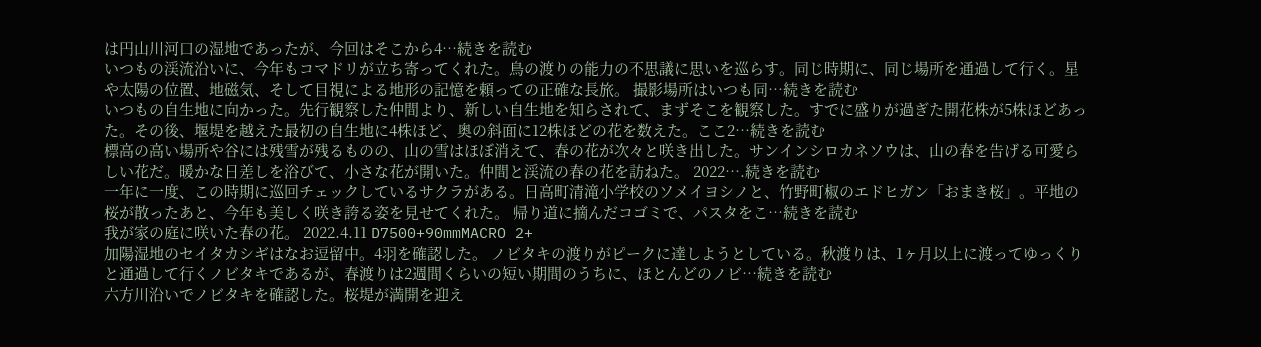は円山川河口の湿地であったが、今回はそこから4…続きを読む
いつもの渓流沿いに、今年もコマドリが立ち寄ってくれた。鳥の渡りの能力の不思議に思いを巡らす。同じ時期に、同じ場所を通過して行く。星や太陽の位置、地磁気、そして目視による地形の記憶を頼っての正確な長旅。 撮影場所はいつも同…続きを読む
いつもの自生地に向かった。先行観察した仲間より、新しい自生地を知らされて、まずそこを観察した。すでに盛りが過ぎた開花株が5株ほどあった。その後、堰堤を越えた最初の自生地に4株ほど、奥の斜面に12株ほどの花を数えた。ここ2…続きを読む
標高の高い場所や谷には残雪が残るものの、山の雪はほぼ消えて、春の花が次々と咲き出した。サンインシロカネソウは、山の春を告げる可愛らしい花だ。暖かな日差しを浴びて、小さな花が開いた。仲間と渓流の春の花を訪ねた。 2022….続きを読む
一年に一度、この時期に巡回チェックしているサクラがある。日高町清滝小学校のソメイヨシノと、竹野町椒のエドヒガン「おまき桜」。平地の桜が散ったあと、今年も美しく咲き誇る姿を見せてくれた。 帰り道に摘んだコゴミで、パスタをこ…続きを読む
我が家の庭に咲いた春の花。 2022.4.11 D7500+90mmMACRO 2+
加陽湿地のセイタカシギはなお逗留中。4羽を確認した。 ノビタキの渡りがピークに達しようとしている。秋渡りは、1ヶ月以上に渡ってゆっくりと通過して行くノビタキであるが、春渡りは2週間くらいの短い期間のうちに、ほとんどのノビ…続きを読む
六方川沿いでノビタキを確認した。桜堤が満開を迎え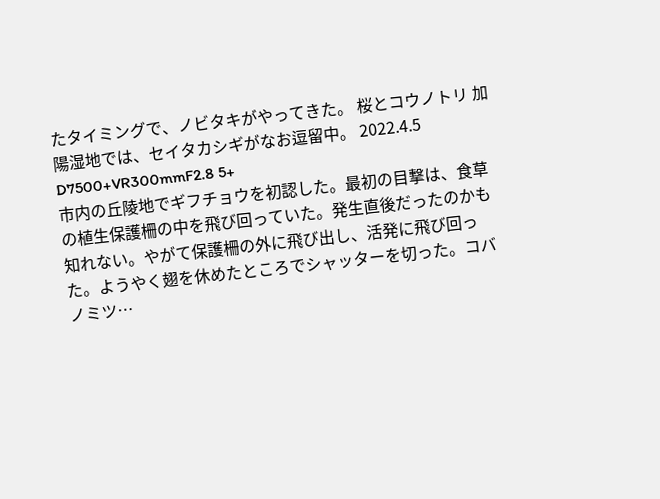たタイミングで、ノビタキがやってきた。 桜とコウノトリ 加陽湿地では、セイタカシギがなお逗留中。 2022.4.5 D7500+VR300mmF2.8 5+
市内の丘陵地でギフチョウを初認した。最初の目撃は、食草の植生保護柵の中を飛び回っていた。発生直後だったのかも知れない。やがて保護柵の外に飛び出し、活発に飛び回った。ようやく翅を休めたところでシャッターを切った。コバノミツ…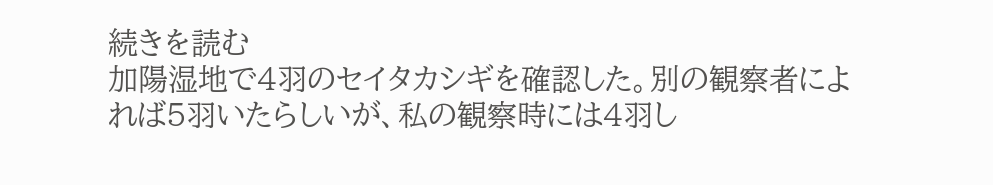続きを読む
加陽湿地で4羽のセイタカシギを確認した。別の観察者によれば5羽いたらしいが、私の観察時には4羽し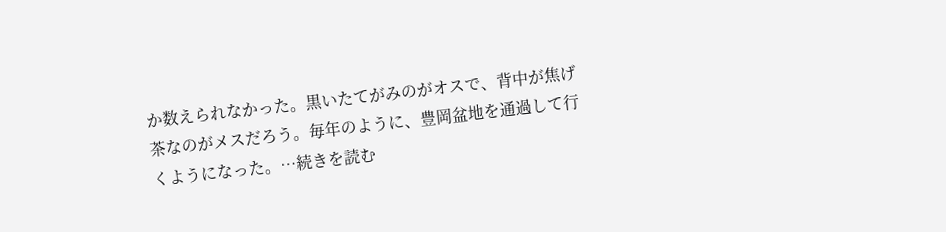か数えられなかった。黒いたてがみのがオスで、背中が焦げ茶なのがメスだろう。毎年のように、豊岡盆地を通過して行くようになった。…続きを読む